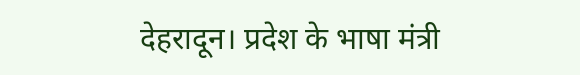देहरादून। प्रदेश के भाषा मंत्री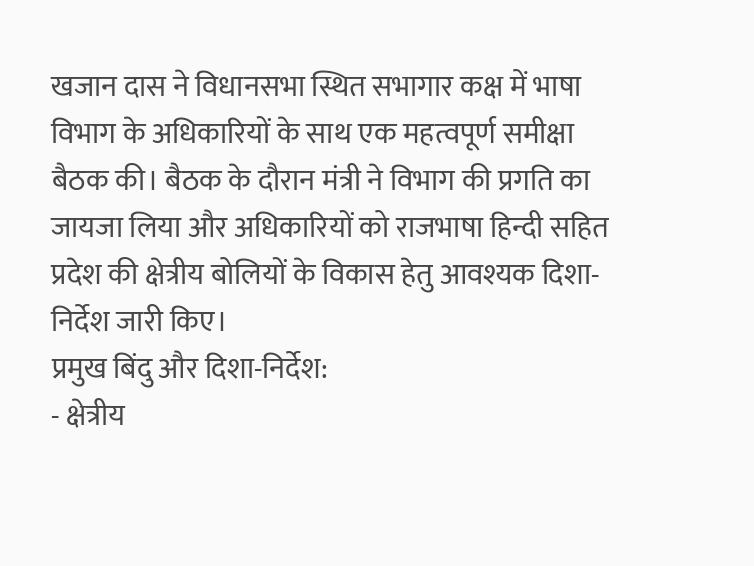खजान दास ने विधानसभा स्थित सभागार कक्ष में भाषा विभाग के अधिकारियों के साथ एक महत्वपूर्ण समीक्षा बैठक की। बैठक के दौरान मंत्री ने विभाग की प्रगति का जायजा लिया और अधिकारियों को राजभाषा हिन्दी सहित प्रदेश की क्षेत्रीय बोलियों के विकास हेतु आवश्यक दिशा-निर्देश जारी किए।
प्रमुख बिंदु और दिशा-निर्देश:
- क्षेत्रीय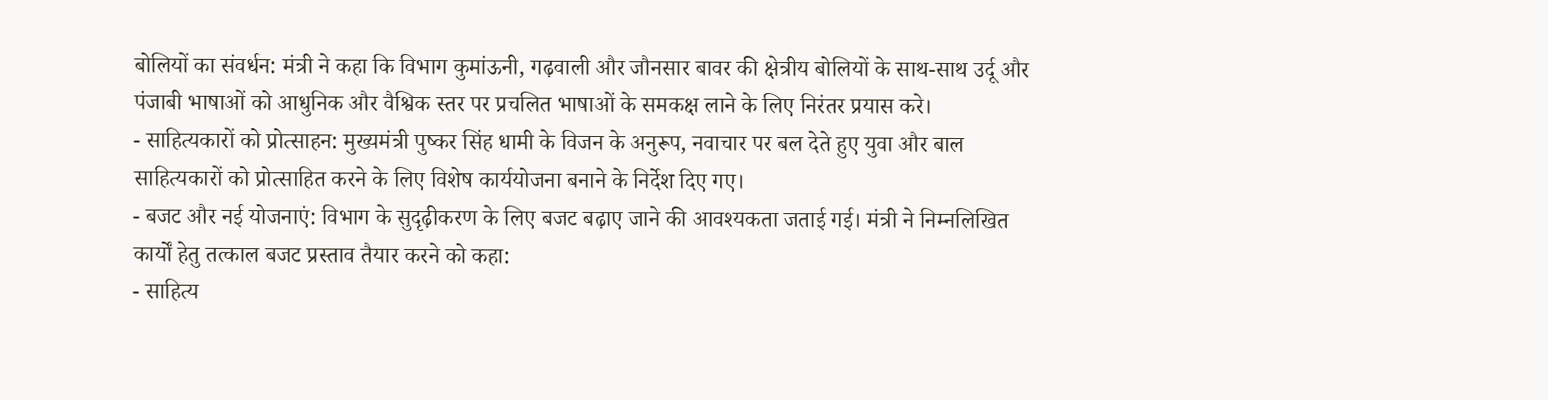बोलियों का संवर्धन: मंत्री ने कहा कि विभाग कुमांऊनी, गढ़वाली और जौनसार बावर की क्षेत्रीय बोलियों के साथ-साथ उर्दू और पंजाबी भाषाओं को आधुनिक और वैश्विक स्तर पर प्रचलित भाषाओं के समकक्ष लाने के लिए निरंतर प्रयास करे।
- साहित्यकारों को प्रोत्साहन: मुख्यमंत्री पुष्कर सिंह धामी के विजन के अनुरूप, नवाचार पर बल देते हुए युवा और बाल साहित्यकारों को प्रोत्साहित करने के लिए विशेष कार्ययोजना बनाने के निर्देश दिए गए।
- बजट और नई योजनाएं: विभाग के सुदृढ़ीकरण के लिए बजट बढ़ाए जाने की आवश्यकता जताई गई। मंत्री ने निम्नलिखित कार्यों हेतु तत्काल बजट प्रस्ताव तैयार करने को कहा:
- साहित्य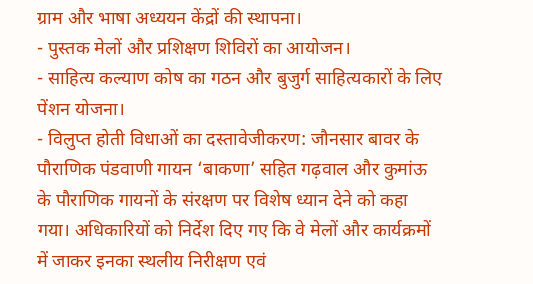ग्राम और भाषा अध्ययन केंद्रों की स्थापना।
- पुस्तक मेलों और प्रशिक्षण शिविरों का आयोजन।
- साहित्य कल्याण कोष का गठन और बुजुर्ग साहित्यकारों के लिए पेंशन योजना।
- विलुप्त होती विधाओं का दस्तावेजीकरण: जौनसार बावर के पौराणिक पंडवाणी गायन ‘बाकणा’ सहित गढ़वाल और कुमांऊ के पौराणिक गायनों के संरक्षण पर विशेष ध्यान देने को कहा गया। अधिकारियों को निर्देश दिए गए कि वे मेलों और कार्यक्रमों में जाकर इनका स्थलीय निरीक्षण एवं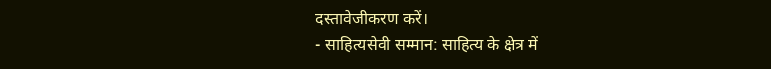दस्तावेजीकरण करें।
- साहित्यसेवी सम्मान: साहित्य के क्षेत्र में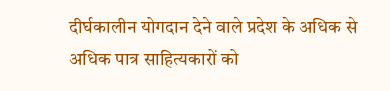दीर्घकालीन योगदान देने वाले प्रदेश के अधिक से अधिक पात्र साहित्यकारों को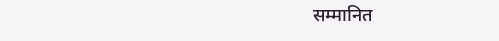सम्मानित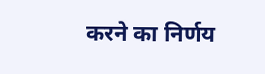करने का निर्णय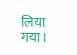लिया गया।